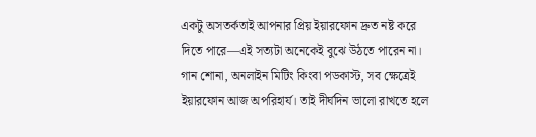একটু অসতর্কতাই আপনার প্রিয় ইয়ারফোন দ্রুত নষ্ট করে দিতে পারে—এই সত্যটা অনেকেই বুঝে উঠতে পারেন না। গান শোনা, অনলাইন মিটিং কিংবা পডকাস্ট, সব ক্ষেত্রেই ইয়ারফোন আজ অপরিহার্য। তাই দীর্ঘদিন ভালো রাখতে হলে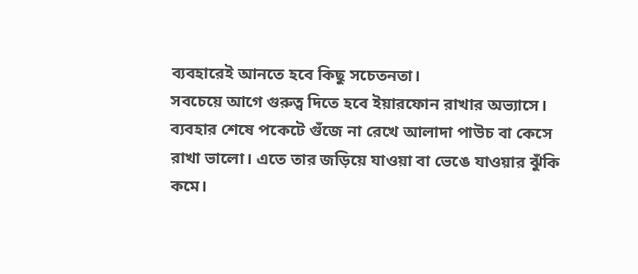ব্যবহারেই আনতে হবে কিছু সচেতনতা।
সবচেয়ে আগে গুরুত্ব দিতে হবে ইয়ারফোন রাখার অভ্যাসে। ব্যবহার শেষে পকেটে গুঁজে না রেখে আলাদা পাউচ বা কেসে রাখা ভালো। এতে তার জড়িয়ে যাওয়া বা ভেঙে যাওয়ার ঝুঁকি কমে।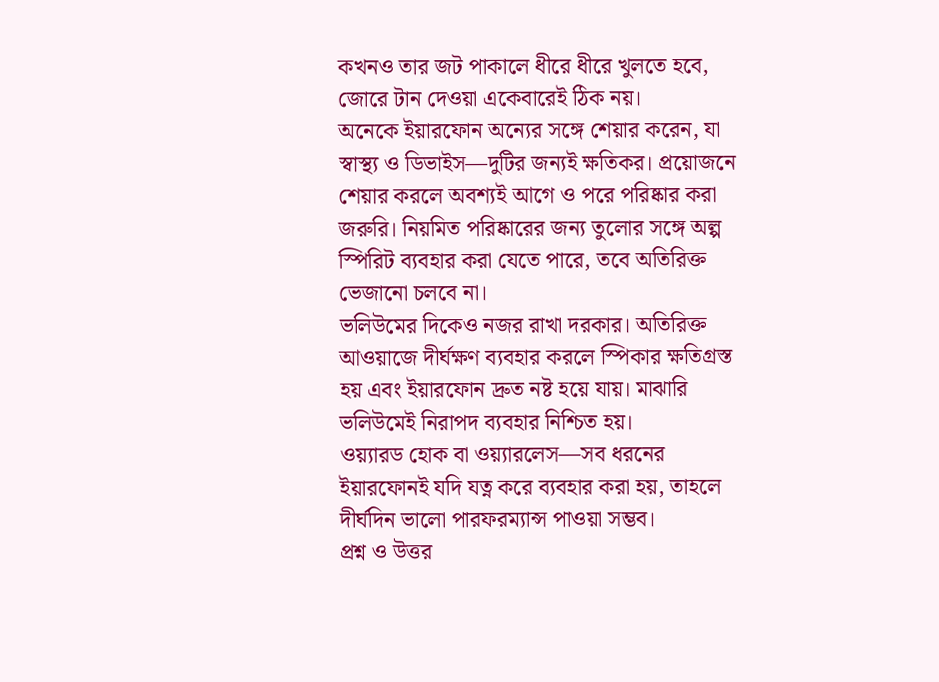কখনও তার জট পাকালে ধীরে ধীরে খুলতে হবে, জোরে টান দেওয়া একেবারেই ঠিক নয়।
অনেকে ইয়ারফোন অন্যের সঙ্গে শেয়ার করেন, যা স্বাস্থ্য ও ডিভাইস—দুটির জন্যই ক্ষতিকর। প্রয়োজনে শেয়ার করলে অবশ্যই আগে ও পরে পরিষ্কার করা জরুরি। নিয়মিত পরিষ্কারের জন্য তুলোর সঙ্গে অল্প স্পিরিট ব্যবহার করা যেতে পারে, তবে অতিরিক্ত ভেজানো চলবে না।
ভলিউমের দিকেও নজর রাখা দরকার। অতিরিক্ত আওয়াজে দীর্ঘক্ষণ ব্যবহার করলে স্পিকার ক্ষতিগ্রস্ত হয় এবং ইয়ারফোন দ্রুত নষ্ট হয়ে যায়। মাঝারি ভলিউমেই নিরাপদ ব্যবহার নিশ্চিত হয়।
ওয়্যারড হোক বা ওয়্যারলেস—সব ধরনের ইয়ারফোনই যদি যত্ন করে ব্যবহার করা হয়, তাহলে দীর্ঘদিন ভালো পারফরম্যান্স পাওয়া সম্ভব।
প্রশ্ন ও উত্তর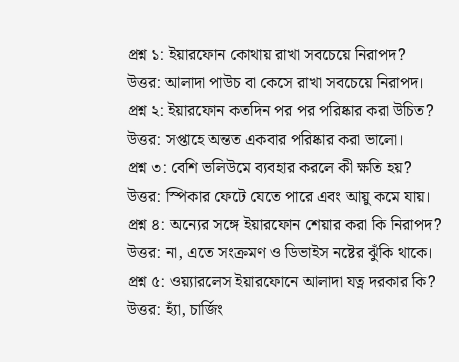প্রশ্ন ১: ইয়ারফোন কোথায় রাখা সবচেয়ে নিরাপদ?
উত্তর: আলাদা পাউচ বা কেসে রাখা সবচেয়ে নিরাপদ।
প্রশ্ন ২: ইয়ারফোন কতদিন পর পর পরিষ্কার করা উচিত?
উত্তর: সপ্তাহে অন্তত একবার পরিষ্কার করা ভালো।
প্রশ্ন ৩: বেশি ভলিউমে ব্যবহার করলে কী ক্ষতি হয়?
উত্তর: স্পিকার ফেটে যেতে পারে এবং আয়ু কমে যায়।
প্রশ্ন ৪: অন্যের সঙ্গে ইয়ারফোন শেয়ার করা কি নিরাপদ?
উত্তর: না, এতে সংক্রমণ ও ডিভাইস নষ্টের ঝুঁকি থাকে।
প্রশ্ন ৫: ওয়্যারলেস ইয়ারফোনে আলাদা যত্ন দরকার কি?
উত্তর: হ্যাঁ, চার্জিং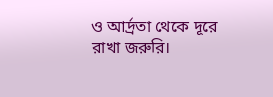ও আর্দ্রতা থেকে দূরে রাখা জরুরি।